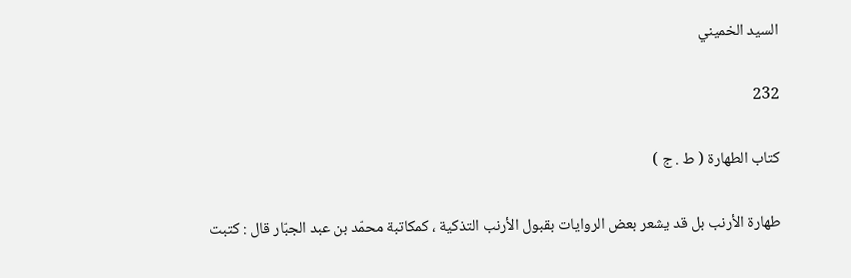السيد الخميني

232

كتاب الطهارة ( ط . ج )

طهارة الأرنب بل قد يشعر بعض الروايات بقبول الأرنب التذكية ، كمكاتبة محمّد بن عبد الجبّار قال : كتبت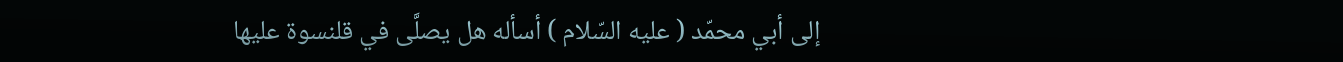إلى أبي محمّد ( عليه السّلام ) أسأله هل يصلَّى في قلنسوة عليها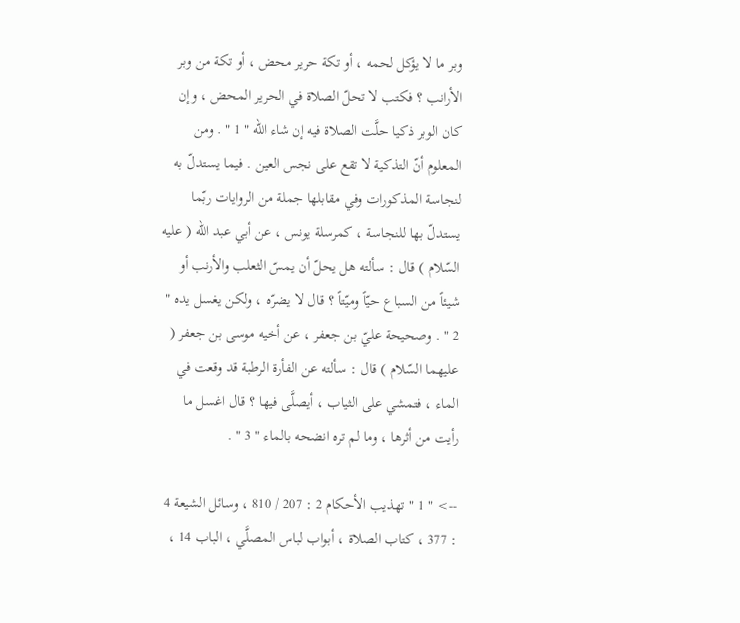وبر ما لا يؤكل لحمه ، أو تكة حرير محض ، أو تكة من وبر الأرانب ؟ فكتب لا تحلّ الصلاة في الحرير المحض ، وإن كان الوبر ذكيا حلَّت الصلاة فيه إن شاء الله " 1 " . ومن المعلوم أنّ التذكية لا تقع على نجس العين . فيما يستدلّ به لنجاسة المذكورات وفي مقابلها جملة من الروايات ربّما يستدلّ بها للنجاسة ، كمرسلة يونس ، عن أبي عبد الله ( عليه السّلام ) قال : سألته هل يحلّ أن يمسّ الثعلب والأرنب أو شيئاً من السباع حيّاً وميّتاً ؟ قال لا يضرّه ، ولكن يغسل يده " 2 " . وصحيحة عليّ بن جعفر ، عن أخيه موسى بن جعفر ( عليهما السّلام ) قال : سألته عن الفأرة الرطبة قد وقعت في الماء ، فتمشي على الثياب ، أيصلَّى فيها ؟ قال اغسل ما رأيت من أثرها ، وما لم تره انضحه بالماء " 3 " .

--> " 1 " تهذيب الأحكام 2 : 207 / 810 ، وسائل الشيعة 4 : 377 ، كتاب الصلاة ، أبواب لباس المصلَّي ، الباب 14 ،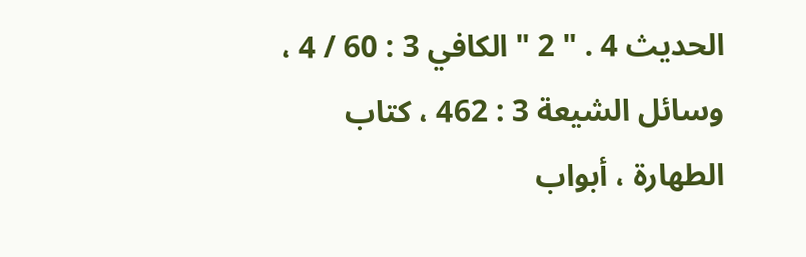الحديث 4 . " 2 " الكافي 3 : 60 / 4 ، وسائل الشيعة 3 : 462 ، كتاب الطهارة ، أبواب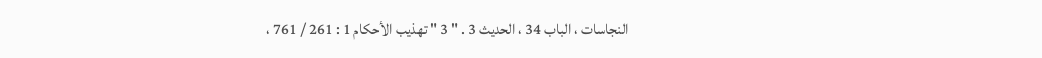النجاسات ، الباب 34 ، الحديث 3 . " 3 " تهذيب الأحكام 1 : 261 / 761 ،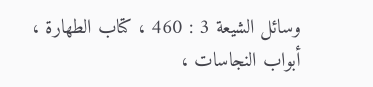وسائل الشيعة 3 : 460 ، كتاب الطهارة ، أبواب النجاسات ،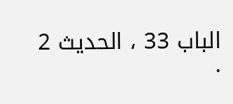الباب 33 ، الحديث 2 .